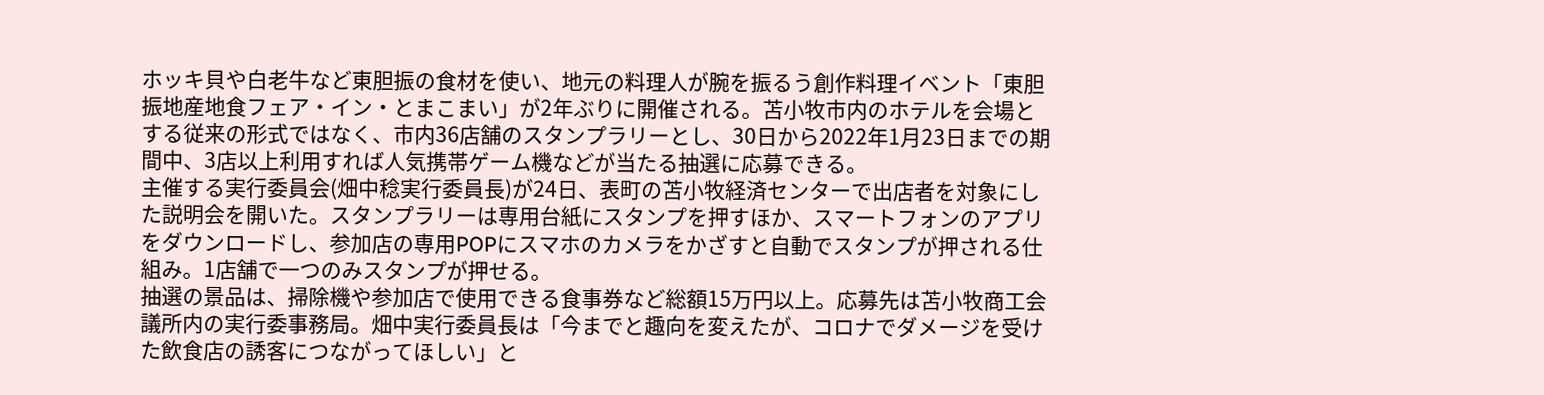ホッキ貝や白老牛など東胆振の食材を使い、地元の料理人が腕を振るう創作料理イベント「東胆振地産地食フェア・イン・とまこまい」が2年ぶりに開催される。苫小牧市内のホテルを会場とする従来の形式ではなく、市内36店舗のスタンプラリーとし、30日から2022年1月23日までの期間中、3店以上利用すれば人気携帯ゲーム機などが当たる抽選に応募できる。
主催する実行委員会(畑中稔実行委員長)が24日、表町の苫小牧経済センターで出店者を対象にした説明会を開いた。スタンプラリーは専用台紙にスタンプを押すほか、スマートフォンのアプリをダウンロードし、参加店の専用POPにスマホのカメラをかざすと自動でスタンプが押される仕組み。1店舗で一つのみスタンプが押せる。
抽選の景品は、掃除機や参加店で使用できる食事券など総額15万円以上。応募先は苫小牧商工会議所内の実行委事務局。畑中実行委員長は「今までと趣向を変えたが、コロナでダメージを受けた飲食店の誘客につながってほしい」と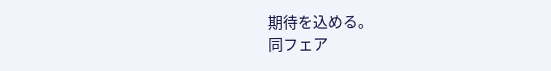期待を込める。
同フェア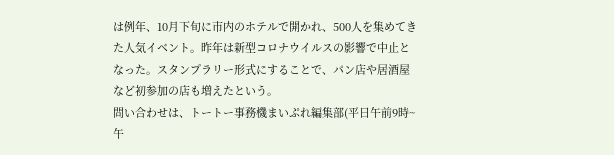は例年、10月下旬に市内のホテルで開かれ、500人を集めてきた人気イベント。昨年は新型コロナウイルスの影響で中止となった。スタンプラリー形式にすることで、パン店や居酒屋など初参加の店も増えたという。
問い合わせは、トートー事務機まいぷれ編集部(平日午前9時~午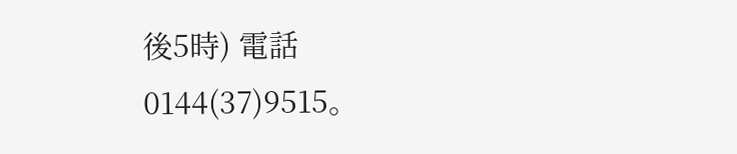後5時) 電話0144(37)9515。